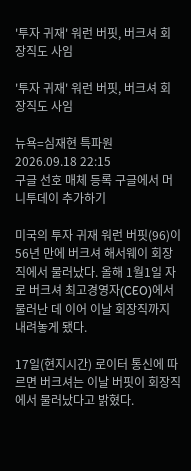'투자 귀재' 워런 버핏, 버크셔 회장직도 사임

'투자 귀재' 워런 버핏, 버크셔 회장직도 사임

뉴욕=심재현 특파원
2026.09.18 22:15
구글 선호 매체 등록 구글에서 머니투데이 추가하기

미국의 투자 귀재 워런 버핏(96)이 56년 만에 버크셔 해서웨이 회장직에서 물러났다. 올해 1월1일 자로 버크셔 최고경영자(CEO)에서 물러난 데 이어 이날 회장직까지 내려놓게 됐다.

17일(현지시간) 로이터 통신에 따르면 버크셔는 이날 버핏이 회장직에서 물러났다고 밝혔다.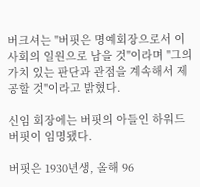버크셔는 "버핏은 명예회장으로서 이사회의 일원으로 남을 것"이라며 "그의 가치 있는 판단과 관점을 계속해서 제공할 것"이라고 밝혔다.

신임 회장에는 버핏의 아들인 하워드 버핏이 임명됐다.

버핏은 1930년생, 올해 96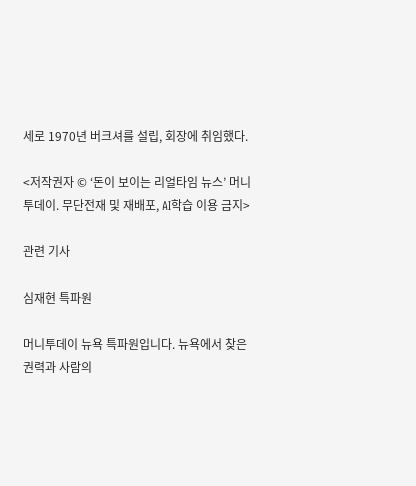세로 1970년 버크셔를 설립, 회장에 취임했다.

<저작권자 © ‘돈이 보이는 리얼타임 뉴스’ 머니투데이. 무단전재 및 재배포, AI학습 이용 금지>

관련 기사

심재현 특파원

머니투데이 뉴욕 특파원입니다. 뉴욕에서 찾은 권력과 사람의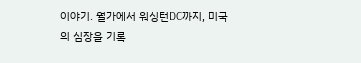이야기. 월가에서 워싱턴DC까지, 미국의 심장을 기록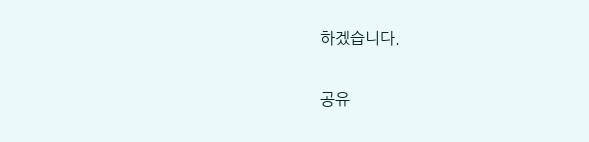하겠습니다.

공유